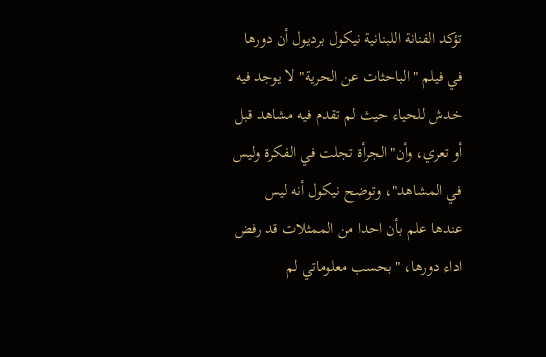تؤكد الفنانة اللبنانية نيكول برديول أن دورها في فيلم "الباحثات عن الحرية" لا يوجد فيه خدش للحياء حيث لم تقدم فيه مشاهد قبل أو تعري، وأن"الجرأة تجلت في الفكرة وليس في المشاهد"، وتوضح نيكول أنه ليس عندها علم بأن احدا من الممثلات قد رفض اداء دورها، "بحسب معلوماتي لم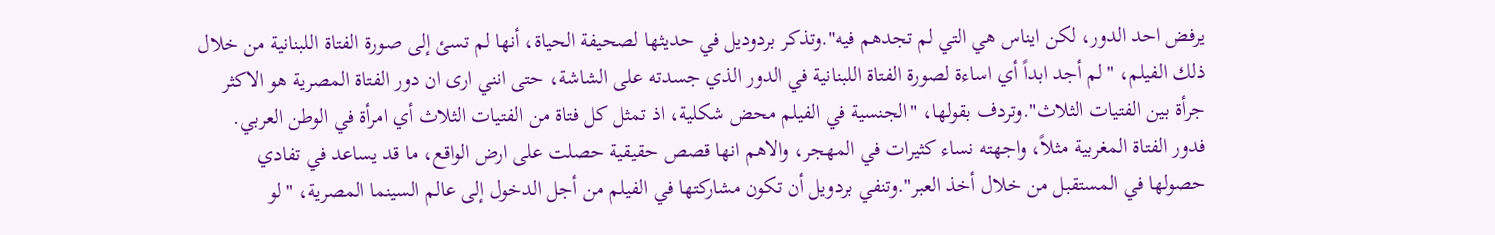يرفض احد الدور، لكن ايناس هي التي لم تجدهم فيه".وتذكر بردوديل في حديثها لصحيفة الحياة، أنها لم تسئ إلى صورة الفتاة اللبنانية من خلال ذلك الفيلم، "لم أجد ابداً أي اساءة لصورة الفتاة اللبنانية في الدور الذي جسدته على الشاشة، حتى انني ارى ان دور الفتاة المصرية هو الاكثر جرأة بين الفتيات الثلاث".وتردف بقولها، "الجنسية في الفيلم محض شكلية، اذ تمثل كل فتاة من الفتيات الثلاث أي امرأة في الوطن العربي. فدور الفتاة المغربية مثلاً، واجهته نساء كثيرات في المهجر، والاهم انها قصص حقيقية حصلت على ارض الواقع، ما قد يساعد في تفادي حصولها في المستقبل من خلال أخذ العبر".وتنفي بردويل أن تكون مشاركتها في الفيلم من أجل الدخول إلى عالم السينما المصرية، "لو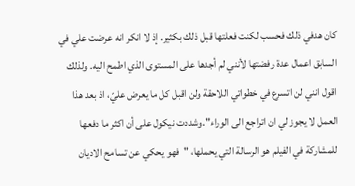كان هدفي ذلك فحسب لكنت فعلتها قبل ذلك بكثير. إذ لا انكر انه عرضت علي في السابق اعمال عدة رفضتها لأنني لم أجدها على المستوى الذي اطمح اليه. ولذلك اقول انني لن اتسرع في خطواتي اللاحقة ولن اقبل كل ما يعرض عليّ، اذ بعد هذا العمل لا يجوز لي ان اتراجع الى الوراء".وشددت نيكول على أن اكثر ما دفعها للمشاركة في الفيلم هو الرسالة التي يحملها، "فهو يحكي عن تسامح الاديان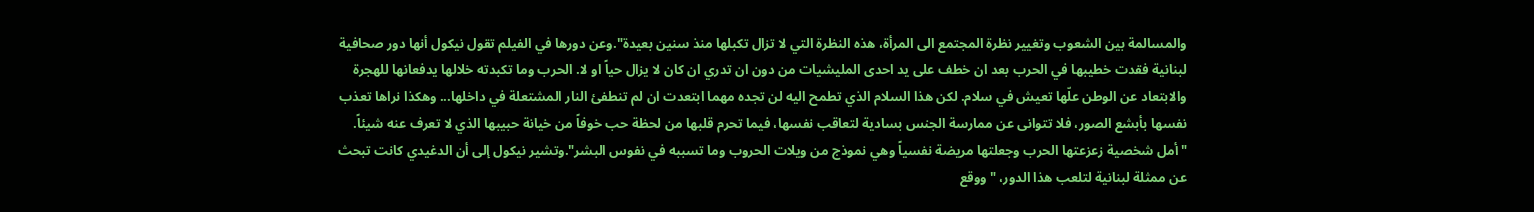والمسالمة بين الشعوب وتغيير نظرة المجتمع الى المرأة، هذه النظرة التي لا تزال تكبلها منذ سنين بعيدة".وعن دورها في الفيلم تقول نيكول أنها دور صحافية لبنانية فقدت خطيبها في الحرب بعد ان خطف على يد احدى المليشيات من دون ان تدري ان كان لا يزال حياً او لا. الحرب وما تكبدته خلالها يدفعانها للهجرة والابتعاد عن الوطن علّها تعيش في سلام. لكن هذا السلام الذي تطمح اليه لن تجده مهما ابتعدت ان لم تنطفئ النار المشتعلة في داخلها... وهكذا نراها تعذب نفسها بأبشع الصور، فلا تتوانى عن ممارسة الجنس بسادية لتعاقب نفسها، فيما تحرم قلبها من لحظة حب خوفاً من خيانة حبيبها الذي لا تعرف عنه شيئاً. "أمل شخصية زعزعتها الحرب وجعلتها مريضة نفسياً وهي نموذج من ويلات الحروب وما تسببه في نفوس البشر".وتشير نيكول إلى أن الدغيدي كانت تبحث عن ممثلة لبنانية لتلعب هذا الدور، "ووقع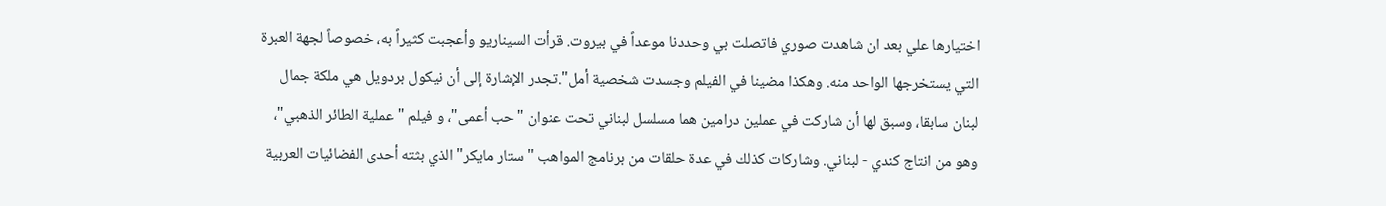اختيارها علي بعد ان شاهدت صوري فاتصلت بي وحددنا موعداً في بيروت. قرأت السيناريو وأعجبت كثيراً به، خصوصاً لجهة العبرة التي يستخرجها الواحد منه. وهكذا مضينا في الفيلم وجسدت شخصية أمل".تجدر الإشارة إلى أن نيكول بردويل هي ملكة جمال لبنان سابقا، وسبق لها أن شاركت في عملين درامين هما مسلسل لبناني تحت عنوان "حب أعمى"، و فيلم "عملية الطائر الذهبي"، وهو من انتاج كندي - لبناني. وشاركات كذلك في عدة حلقات من برنامج المواهب "ستار مايكر" الذي بثته أحدى الفضائيات العربية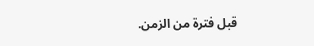قبل فترة من الزمن.